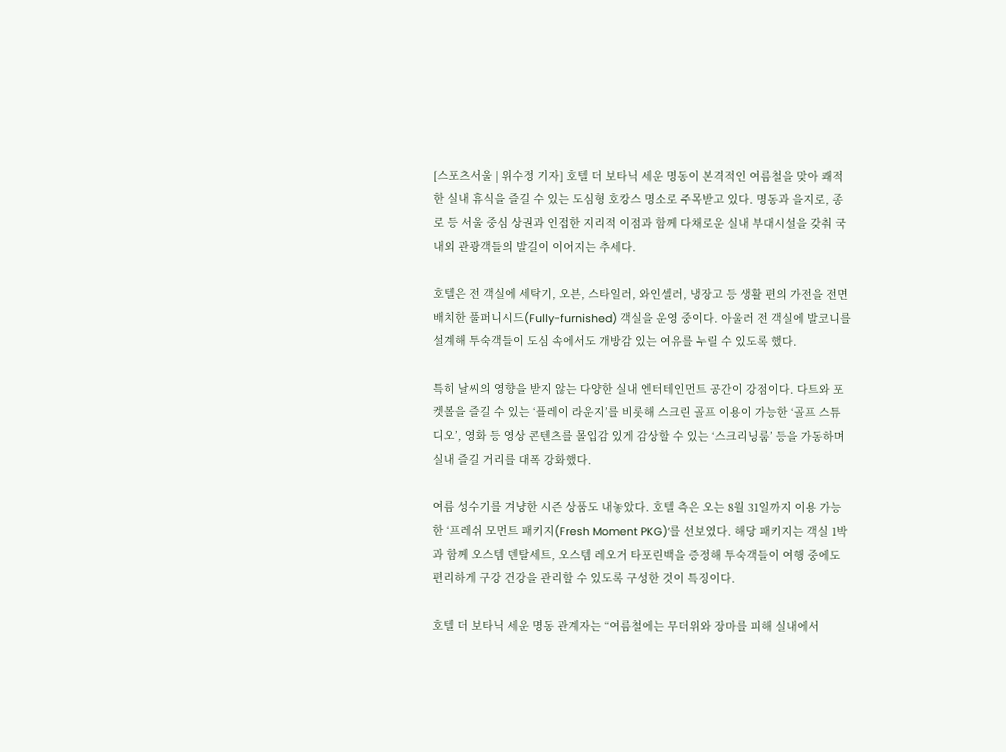[스포츠서울 | 위수정 기자] 호텔 더 보타닉 세운 명동이 본격적인 여름철을 맞아 쾌적한 실내 휴식을 즐길 수 있는 도심형 호캉스 명소로 주목받고 있다. 명동과 을지로, 종로 등 서울 중심 상권과 인접한 지리적 이점과 함께 다채로운 실내 부대시설을 갖춰 국내외 관광객들의 발길이 이어지는 추세다.

호텔은 전 객실에 세탁기, 오븐, 스타일러, 와인셀러, 냉장고 등 생활 편의 가전을 전면 배치한 풀퍼니시드(Fully-furnished) 객실을 운영 중이다. 아울러 전 객실에 발코니를 설계해 투숙객들이 도심 속에서도 개방감 있는 여유를 누릴 수 있도록 했다.

특히 날씨의 영향을 받지 않는 다양한 실내 엔터테인먼트 공간이 강점이다. 다트와 포켓볼을 즐길 수 있는 ‘플레이 라운지’를 비롯해 스크린 골프 이용이 가능한 ‘골프 스튜디오’, 영화 등 영상 콘텐츠를 몰입감 있게 감상할 수 있는 ‘스크리닝룸’ 등을 가동하며 실내 즐길 거리를 대폭 강화했다.

여름 성수기를 겨냥한 시즌 상품도 내놓았다. 호텔 측은 오는 8월 31일까지 이용 가능한 ‘프레쉬 모먼트 패키지(Fresh Moment PKG)’를 선보였다. 해당 패키지는 객실 1박과 함께 오스템 덴탈세트, 오스템 레오거 타포린백을 증정해 투숙객들이 여행 중에도 편리하게 구강 건강을 관리할 수 있도록 구성한 것이 특징이다.

호텔 더 보타닉 세운 명동 관계자는 “여름철에는 무더위와 장마를 피해 실내에서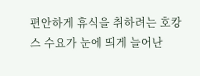편안하게 휴식을 취하려는 호캉스 수요가 눈에 띄게 늘어난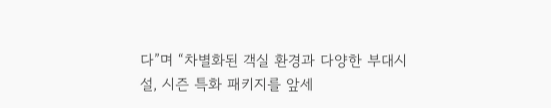다”며 “차별화된 객실 환경과 다양한 부대시설, 시즌 특화 패키지를 앞세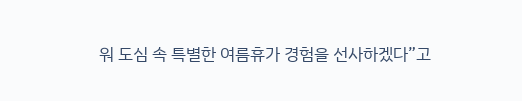워 도심 속 특별한 여름휴가 경험을 선사하겠다”고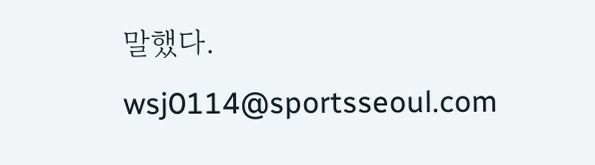말했다. wsj0114@sportsseoul.com